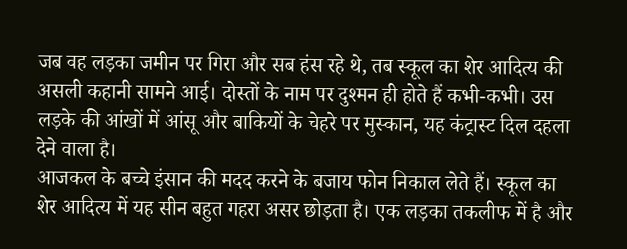जब वह लड़का जमीन पर गिरा और सब हंस रहे थे, तब स्कूल का शेर आदित्य की असली कहानी सामने आई। दोस्तों के नाम पर दुश्मन ही होते हैं कभी-कभी। उस लड़के की आंखों में आंसू और बाकियों के चेहरे पर मुस्कान, यह कंट्रास्ट दिल दहला देने वाला है।
आजकल के बच्चे इंसान की मदद करने के बजाय फोन निकाल लेते हैं। स्कूल का शेर आदित्य में यह सीन बहुत गहरा असर छोड़ता है। एक लड़का तकलीफ में है और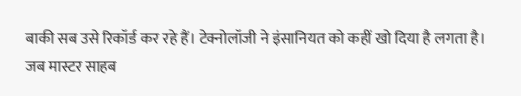बाकी सब उसे रिकॉर्ड कर रहे हैं। टेक्नोलॉजी ने इंसानियत को कहीं खो दिया है लगता है।
जब मास्टर साहब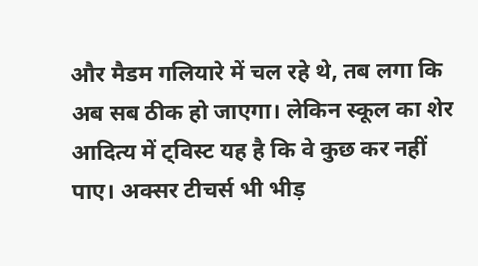और मैडम गलियारे में चल रहे थे, तब लगा कि अब सब ठीक हो जाएगा। लेकिन स्कूल का शेर आदित्य में ट्विस्ट यह है कि वे कुछ कर नहीं पाए। अक्सर टीचर्स भी भीड़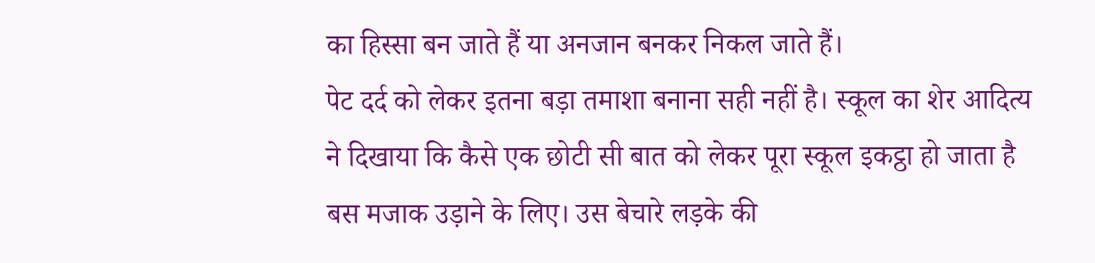का हिस्सा बन जाते हैं या अनजान बनकर निकल जाते हैं।
पेट दर्द को लेकर इतना बड़ा तमाशा बनाना सही नहीं है। स्कूल का शेर आदित्य ने दिखाया कि कैसे एक छोटी सी बात को लेकर पूरा स्कूल इकट्ठा हो जाता है बस मजाक उड़ाने के लिए। उस बेचारे लड़के की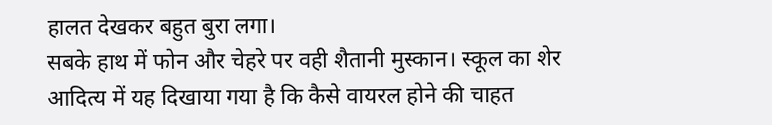हालत देखकर बहुत बुरा लगा।
सबके हाथ में फोन और चेहरे पर वही शैतानी मुस्कान। स्कूल का शेर आदित्य में यह दिखाया गया है कि कैसे वायरल होने की चाहत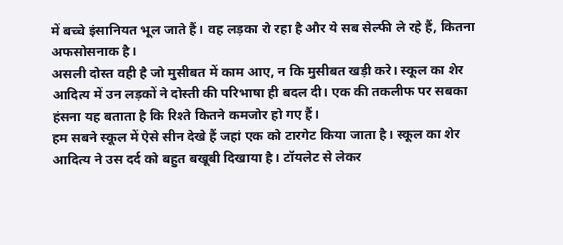में बच्चे इंसानियत भूल जाते हैं। वह लड़का रो रहा है और ये सब सेल्फी ले रहे हैं, कितना अफसोसनाक है।
असली दोस्त वही है जो मुसीबत में काम आए, न कि मुसीबत खड़ी करे। स्कूल का शेर आदित्य में उन लड़कों ने दोस्ती की परिभाषा ही बदल दी। एक की तकलीफ पर सबका हंसना यह बताता है कि रिश्ते कितने कमजोर हो गए हैं।
हम सबने स्कूल में ऐसे सीन देखे हैं जहां एक को टारगेट किया जाता है। स्कूल का शेर आदित्य ने उस दर्द को बहुत बखूबी दिखाया है। टॉयलेट से लेकर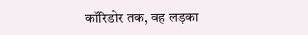कॉरिडोर तक, वह लड़का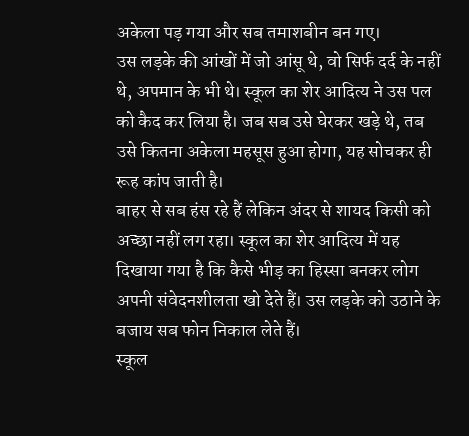अकेला पड़ गया और सब तमाशबीन बन गए।
उस लड़के की आंखों में जो आंसू थे, वो सिर्फ दर्द के नहीं थे, अपमान के भी थे। स्कूल का शेर आदित्य ने उस पल को कैद कर लिया है। जब सब उसे घेरकर खड़े थे, तब उसे कितना अकेला महसूस हुआ होगा, यह सोचकर ही रूह कांप जाती है।
बाहर से सब हंस रहे हैं लेकिन अंदर से शायद किसी को अच्छा नहीं लग रहा। स्कूल का शेर आदित्य में यह दिखाया गया है कि कैसे भीड़ का हिस्सा बनकर लोग अपनी संवेदनशीलता खो देते हैं। उस लड़के को उठाने के बजाय सब फोन निकाल लेते हैं।
स्कूल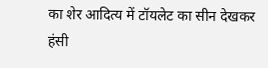का शेर आदित्य में टॉयलेट का सीन देखकर हंसी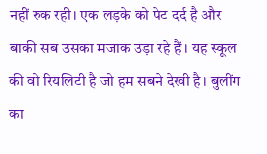नहीं रुक रही। एक लड़के को पेट दर्द है और बाकी सब उसका मजाक उड़ा रहे हैं। यह स्कूल की वो रियलिटी है जो हम सबने देखी है। बुलींग का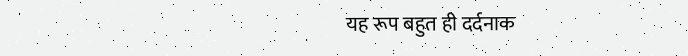यह रूप बहुत ही दर्दनाक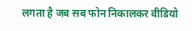लगता है जब सब फोन निकालकर वीडियो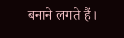बनाने लगते हैं।